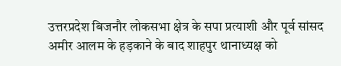उत्तरप्रदेश बिजनौर लोकसभा क्षेत्र के सपा प्रत्याशी और पूर्व सांसद अमीर आलम के हड़काने के बाद शाहपुर थानाध्यक्ष को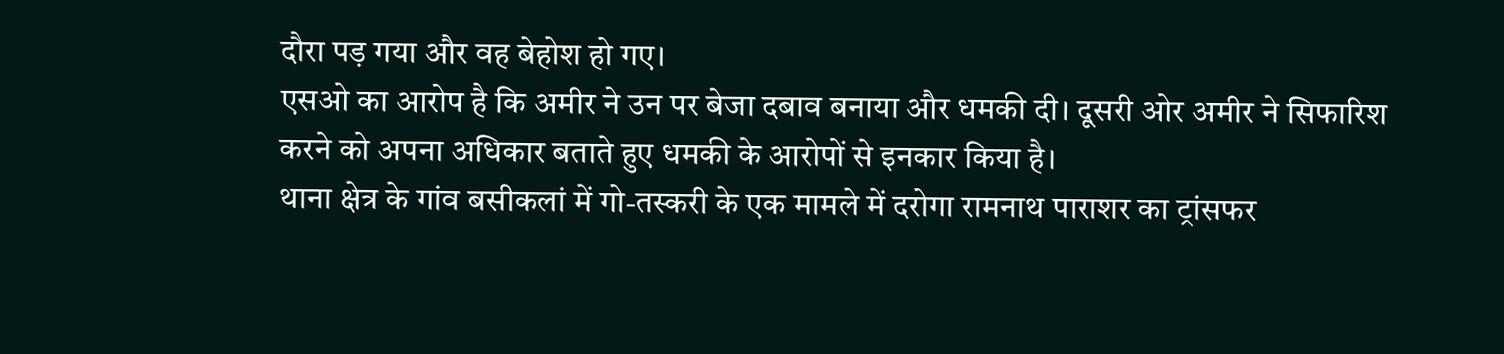दौरा पड़ गया और वह बेहोश हो गए।
एसओ का आरोप है कि अमीर ने उन पर बेजा दबाव बनाया और धमकी दी। दूसरी ओर अमीर ने सिफारिश करने को अपना अधिकार बताते हुए धमकी के आरोपों से इनकार किया है।
थाना क्षेत्र के गांव बसीकलां में गो-तस्करी के एक मामले में दरोगा रामनाथ पाराशर का ट्रांसफर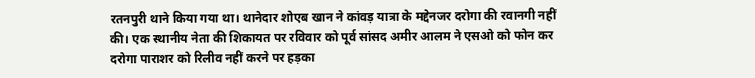रतनपुरी थाने किया गया था। थानेदार शोएब खान ने कांवड़ यात्रा के मद्देनजर दरोगा की रवानगी नहीं की। एक स्थानीय नेता की शिकायत पर रविवार को पूर्व सांसद अमीर आलम ने एसओ को फोन कर दरोगा पाराशर को रिलीव नहीं करने पर हड़का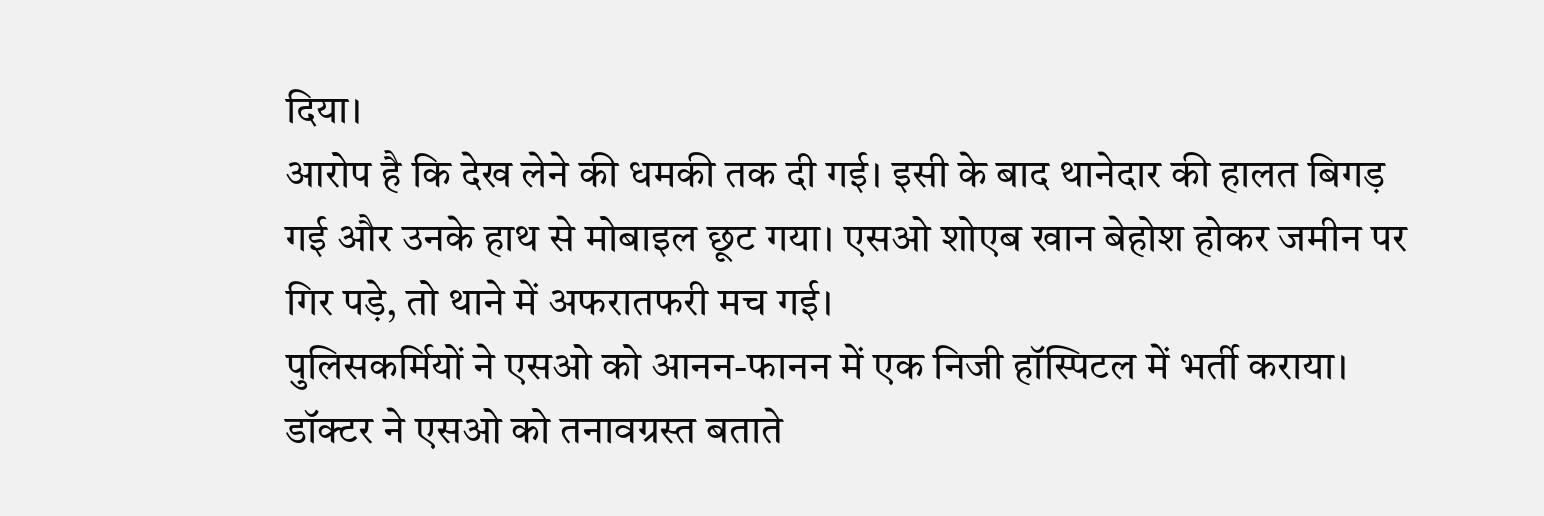दिया।
आरोप है कि देख लेने की धमकी तक दी गई। इसी के बाद थानेदार की हालत बिगड़ गई और उनके हाथ से मोबाइल छूट गया। एसओ शोएब खान बेहोश होकर जमीन पर गिर पड़े, तो थाने में अफरातफरी मच गई।
पुलिसकर्मियों ने एसओ को आनन-फानन में एक निजी हॉस्पिटल में भर्ती कराया। डॉक्टर ने एसओ को तनावग्रस्त बताते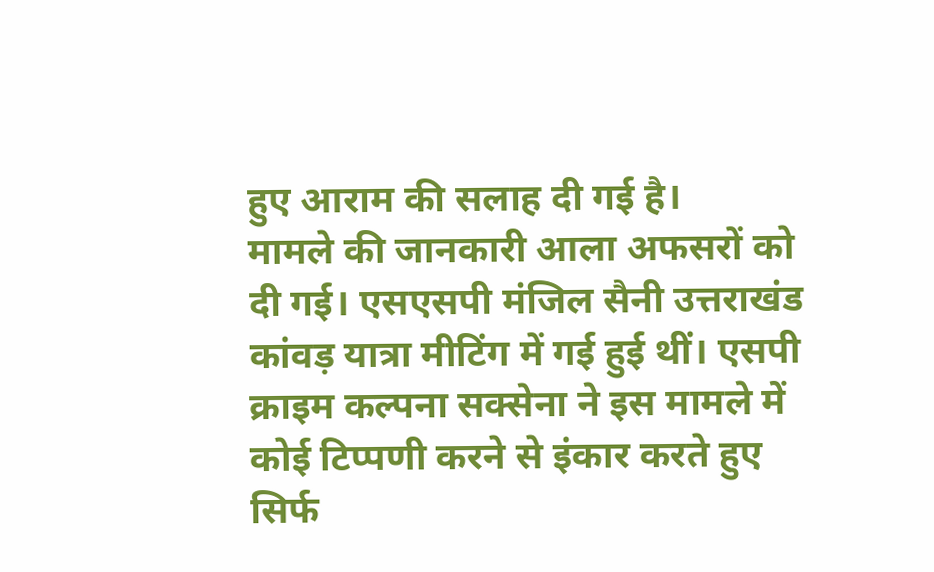हुए आराम की सलाह दी गई है।
मामले की जानकारी आला अफसरों को दी गई। एसएसपी मंजिल सैनी उत्तराखंड कांवड़ यात्रा मीटिंग में गई हुई थीं। एसपी क्राइम कल्पना सक्सेना ने इस मामले में कोई टिप्पणी करने से इंकार करते हुए सिर्फ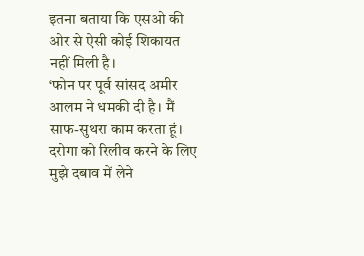इतना बताया कि एसओ की ओर से ऐसी कोई शिकायत नहीं मिली है।
‘फोन पर पूर्व सांसद अमीर आलम ने धमकी दी है। मैं साफ-सुथरा काम करता हूं। दरोगा को रिलीव करने के लिए मुझे दबाव में लेने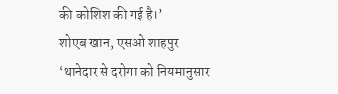की कोशिश की गई है।’
शोएब खान, एसओ शाहपुर
‘थानेदार से दरोगा को नियमानुसार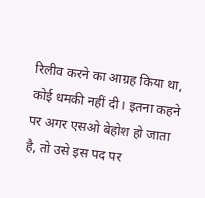रिलीव करने का आग्रह किया था, कोई धमकी नहीं दी। इतना कहने पर अगर एसओ बेहोश हो जाता है, तो उसे इस पद पर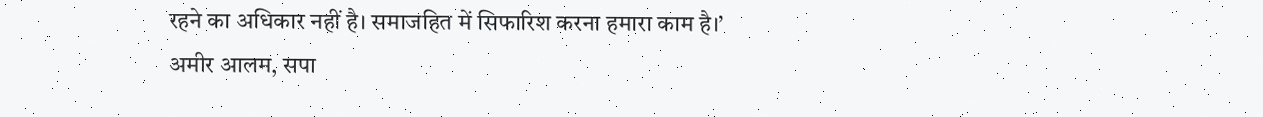रहने का अधिकार नहीं है। समाजहित में सिफारिश करना हमारा काम है।’
अमीर आलम, सपा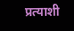प्रत्याशी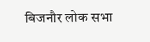बिजनौर लोक सभा